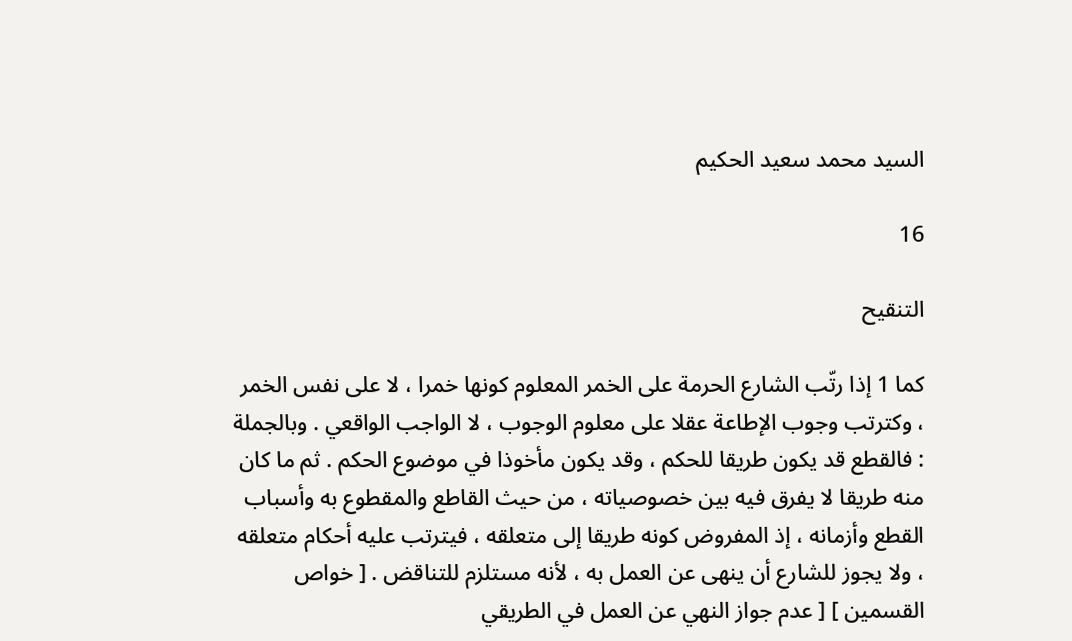السيد محمد سعيد الحكيم

16

التنقيح

كما 1 إذا رتّب الشارع الحرمة على الخمر المعلوم كونها خمرا ، لا على نفس الخمر ، وكترتب وجوب الإطاعة عقلا على معلوم الوجوب ، لا الواجب الواقعي . وبالجملة : فالقطع قد يكون طريقا للحكم ، وقد يكون مأخوذا في موضوع الحكم . ثم ما كان منه طريقا لا يفرق فيه بين خصوصياته ، من حيث القاطع والمقطوع به وأسباب القطع وأزمانه ، إذ المفروض كونه طريقا إلى متعلقه ، فيترتب عليه أحكام متعلقه ، ولا يجوز للشارع أن ينهى عن العمل به ، لأنه مستلزم للتناقض . [ خواص القسمين ] [ عدم جواز النهي عن العمل في الطريقي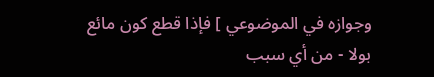وجوازه في الموضوعي ] فإذا قطع كون مائع بولا - من أي سبب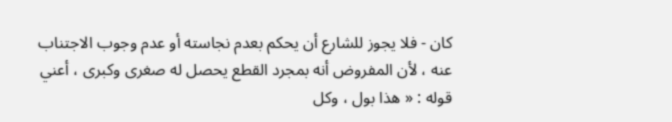كان - فلا يجوز للشارع أن يحكم بعدم نجاسته أو عدم وجوب الاجتناب عنه ، لأن المفروض أنه بمجرد القطع يحصل له صغرى وكبرى ، أعني قوله : « هذا بول ، وكل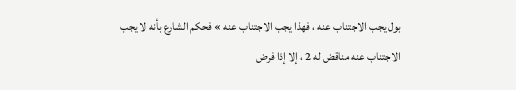بول يجب الاجتناب عنه ، فهذا يجب الاجتناب عنه » فحكم الشارع بأنه لا يجب الاجتناب عنه مناقض له 2 ، إلا إذا فرض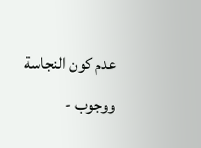عدم كون النجاسة ووجوب -